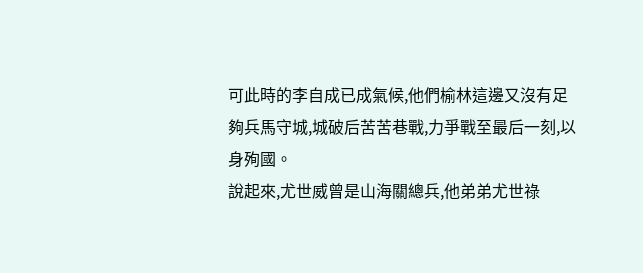可此時的李自成已成氣候,他們榆林這邊又沒有足夠兵馬守城,城破后苦苦巷戰,力爭戰至最后一刻,以身殉國。
說起來,尤世威曾是山海關總兵,他弟弟尤世祿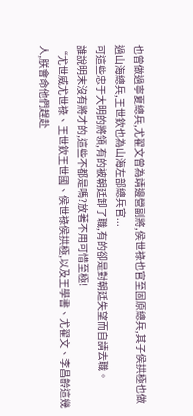也曾做過寧夏總兵,尤翟文曾為靖邊營副將,侯世祿也官至固原總兵,其子侯拱極也做過山海總兵,王世欽也為山海左部總兵官...
可這些忠于大明的將領,有的被朝廷卸了職,有的卻是對朝廷失望而自請去職。
誰說明末沒有將才的,這些不都是嗎?放著不用可惜至極!
“尤世威尤世祿、王世欽王世國、侯世祿侯拱極,以及王學書、尤翟文、李昌齡這幾人,朕會命他們趕赴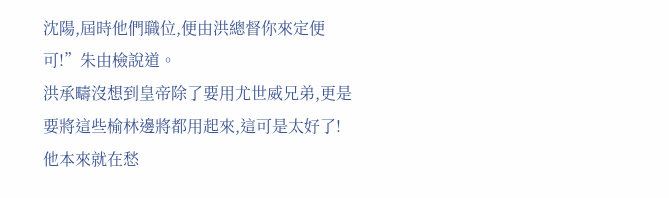沈陽,屆時他們職位,便由洪總督你來定便可!”朱由檢說道。
洪承疇沒想到皇帝除了要用尤世威兄弟,更是要將這些榆林邊將都用起來,這可是太好了!
他本來就在愁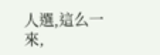人選,這么一來,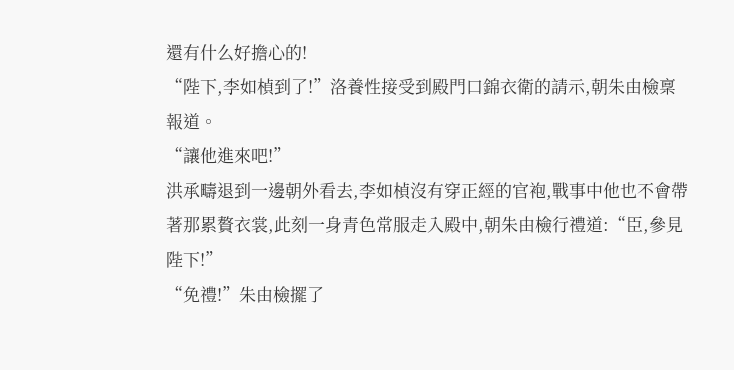還有什么好擔心的!
“陛下,李如楨到了!”洛養性接受到殿門口錦衣衛的請示,朝朱由檢稟報道。
“讓他進來吧!”
洪承疇退到一邊朝外看去,李如楨沒有穿正經的官袍,戰事中他也不會帶著那累贅衣裳,此刻一身青色常服走入殿中,朝朱由檢行禮道:“臣,參見陛下!”
“免禮!”朱由檢擺了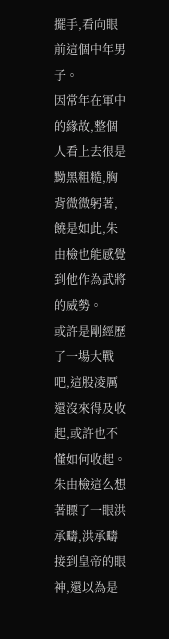擺手,看向眼前這個中年男子。
因常年在軍中的緣故,整個人看上去很是黝黑粗糙,胸背微微躬著,饒是如此,朱由檢也能感覺到他作為武將的威勢。
或許是剛經歷了一場大戰吧,這股凌厲還沒來得及收起,或許也不懂如何收起。
朱由檢這么想著瞟了一眼洪承疇,洪承疇接到皇帝的眼神,還以為是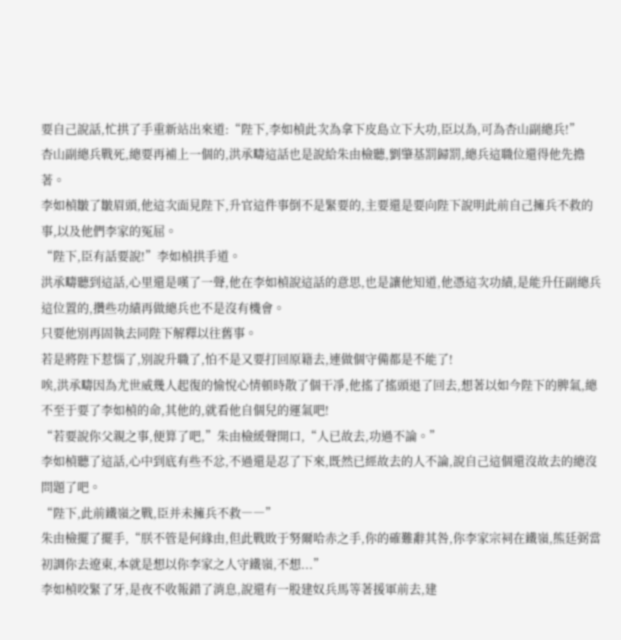要自己說話,忙拱了手重新站出來道:“陛下,李如楨此次為拿下皮島立下大功,臣以為,可為杏山副總兵!”
杏山副總兵戰死,總要再補上一個的,洪承疇這話也是說給朱由檢聽,劉肇基罰歸罰,總兵這職位還得他先擔著。
李如楨皺了皺眉頭,他這次面見陛下,升官這件事倒不是緊要的,主要還是要向陛下說明此前自己擁兵不救的事,以及他們李家的冤屈。
“陛下,臣有話要說!”李如楨拱手道。
洪承疇聽到這話,心里還是嘆了一聲,他在李如楨說這話的意思,也是讓他知道,他憑這次功績,是能升任副總兵這位置的,攢些功績再做總兵也不是沒有機會。
只要他別再固執去同陛下解釋以往舊事。
若是將陛下惹惱了,別說升職了,怕不是又要打回原籍去,連做個守備都是不能了!
唉,洪承疇因為尤世威幾人起復的愉悅心情頓時散了個干凈,他搖了搖頭退了回去,想著以如今陛下的脾氣,總不至于要了李如楨的命,其他的,就看他自個兒的運氣吧!
“若要說你父親之事,便算了吧,”朱由檢緩聲開口,“人已故去,功過不論。”
李如楨聽了這話,心中到底有些不忿,不過還是忍了下來,既然已經故去的人不論,說自己這個還沒故去的總沒問題了吧。
“陛下,此前鐵嶺之戰,臣并未擁兵不救――”
朱由檢擺了擺手,“朕不管是何緣由,但此戰敗于努爾哈赤之手,你的確難辭其咎,你李家宗祠在鐵嶺,熊廷弼當初調你去遼東,本就是想以你李家之人守鐵嶺,不想...”
李如楨咬緊了牙,是夜不收報錯了消息,說還有一股建奴兵馬等著援軍前去,建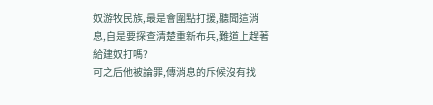奴游牧民族,最是會圍點打援,聽聞這消息,自是要探查清楚重新布兵,難道上趕著給建奴打嗎?
可之后他被論罪,傳消息的斥候沒有找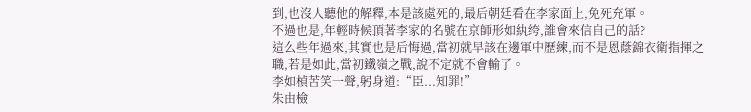到,也沒人聽他的解釋,本是該處死的,最后朝廷看在李家面上,免死充軍。
不過也是,年輕時候頂著李家的名號在京師形如紈绔,誰會來信自己的話?
這么些年過來,其實也是后悔過,當初就早該在邊軍中歷練,而不是恩蔭錦衣衛指揮之職,若是如此,當初鐵嶺之戰,說不定就不會輸了。
李如楨苦笑一聲,躬身道:“臣...知罪!”
朱由檢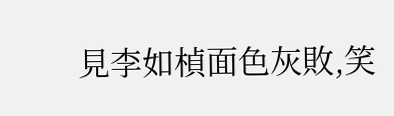見李如楨面色灰敗,笑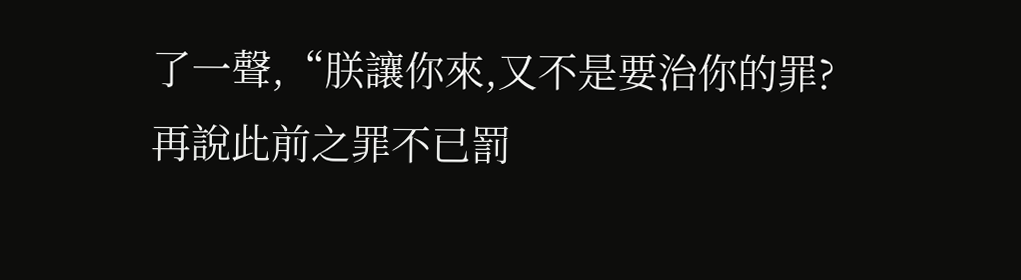了一聲,“朕讓你來,又不是要治你的罪?再說此前之罪不已罰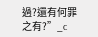過?還有何罪之有?”_c